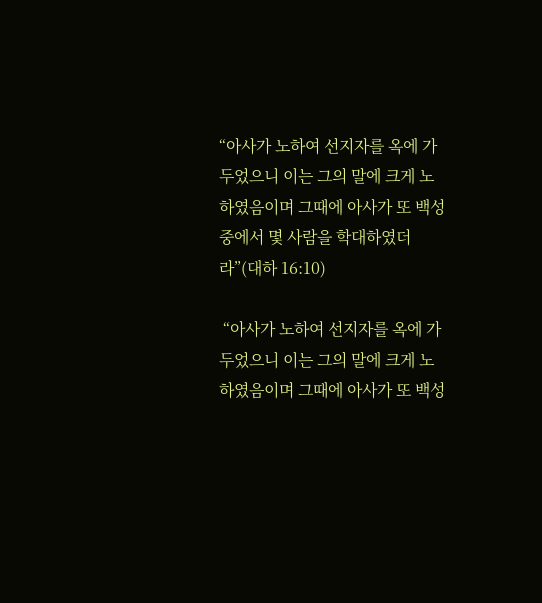“아사가 노하여 선지자를 옥에 가두었으니 이는 그의 말에 크게 노하였음이며 그때에 아사가 또 백성 중에서 몇 사람을 학대하였더라”(대하 16:10)

 “아사가 노하여 선지자를 옥에 가두었으니 이는 그의 말에 크게 노하였음이며 그때에 아사가 또 백성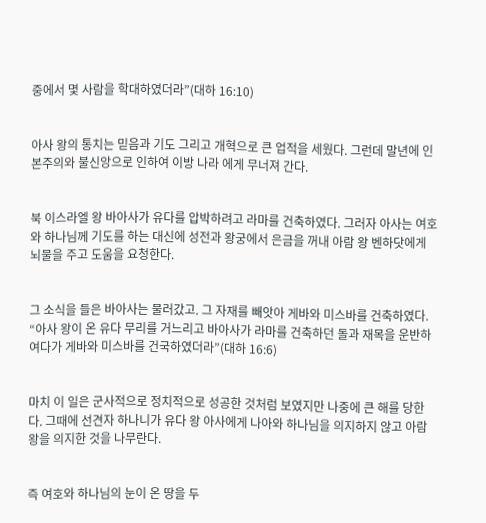중에서 몇 사람을 학대하였더라”(대하 16:10)


아사 왕의 통치는 믿음과 기도 그리고 개혁으로 큰 업적을 세웠다. 그런데 말년에 인본주의와 불신앙으로 인하여 이방 나라 에게 무너져 간다.


북 이스라엘 왕 바아사가 유다를 압박하려고 라마를 건축하였다. 그러자 아사는 여호와 하나님께 기도를 하는 대신에 성전과 왕궁에서 은금을 꺼내 아람 왕 벤하닷에게 뇌물을 주고 도움을 요청한다.


그 소식을 들은 바아사는 물러갔고. 그 자재를 빼앗아 게바와 미스바를 건축하였다. “아사 왕이 온 유다 무리를 거느리고 바아사가 라마를 건축하던 돌과 재목을 운반하여다가 게바와 미스바를 건국하였더라”(대하 16:6)


마치 이 일은 군사적으로 정치적으로 성공한 것처럼 보였지만 나중에 큰 해를 당한다. 그때에 선견자 하나니가 유다 왕 아사에게 나아와 하나님을 의지하지 않고 아람 왕을 의지한 것을 나무란다.


즉 여호와 하나님의 눈이 온 땅을 두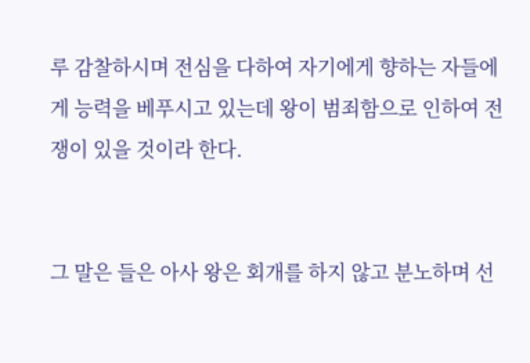루 감찰하시며 전심을 다하여 자기에게 향하는 자들에게 능력을 베푸시고 있는데 왕이 범죄함으로 인하여 전쟁이 있을 것이라 한다.


그 말은 들은 아사 왕은 회개를 하지 않고 분노하며 선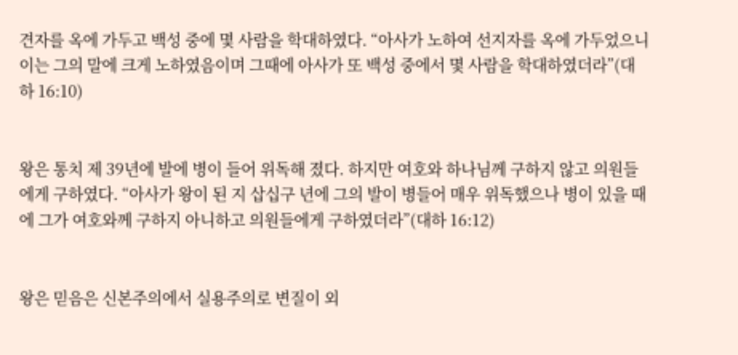견자를 옥에 가두고 백성 중에 몇 사람을 학대하였다. “아사가 노하여 선지자를 옥에 가두었으니 이는 그의 말에 크게 노하였음이며 그때에 아사가 또 백성 중에서 몇 사람을 학대하였더라”(대하 16:10)


왕은 통치 제 39년에 발에 병이 들어 위독해 졌다. 하지만 여호와 하나님께 구하지 않고 의원들에게 구하였다. “아사가 왕이 된 지 삽십구 년에 그의 발이 병들어 매우 위독했으나 병이 있을 때에 그가 여호와께 구하지 아니하고 의원들에게 구하였더라”(대하 16:12)


왕은 믿음은 신본주의에서 실용주의로 변질이 외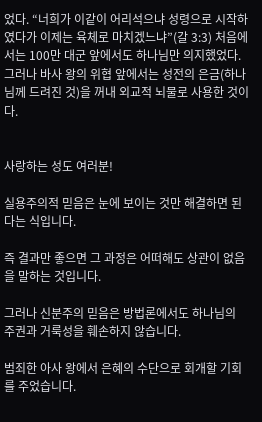었다. “너희가 이같이 어리석으냐 성령으로 시작하였다가 이제는 육체로 마치겠느냐”(갈 3:3) 처음에서는 100만 대군 앞에서도 하나님만 의지했었다. 그러나 바사 왕의 위협 앞에서는 성전의 은금(하나님께 드려진 것)을 꺼내 외교적 뇌물로 사용한 것이다.


사랑하는 성도 여러분!

실용주의적 믿음은 눈에 보이는 것만 해결하면 된다는 식입니다.

즉 결과만 좋으면 그 과정은 어떠해도 상관이 없음을 말하는 것입니다.

그러나 신분주의 믿음은 방법론에서도 하나님의 주권과 거룩성을 훼손하지 않습니다.

범죄한 아사 왕에서 은혜의 수단으로 회개할 기회를 주었습니다.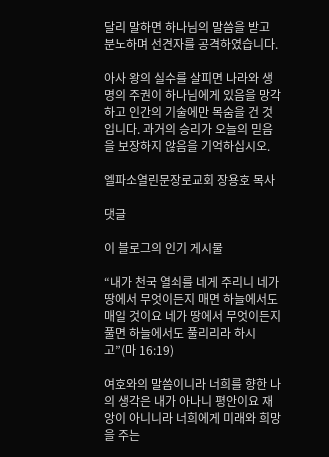달리 말하면 하나님의 말씀을 받고 분노하며 선견자를 공격하였습니다.

아사 왕의 실수를 살피면 나라와 생명의 주권이 하나님에게 있음을 망각하고 인간의 기술에만 목숨을 건 것입니다. 과거의 승리가 오늘의 믿음을 보장하지 않음을 기억하십시오.

엘파소열린문장로교회 장용호 목사

댓글

이 블로그의 인기 게시물

“내가 천국 열쇠를 네게 주리니 네가 땅에서 무엇이든지 매면 하늘에서도 매일 것이요 네가 땅에서 무엇이든지 풀면 하늘에서도 풀리리라 하시고”(마 16:19)

여호와의 말씀이니라 너희를 향한 나의 생각은 내가 아나니 평안이요 재앙이 아니니라 너희에게 미래와 희망을 주는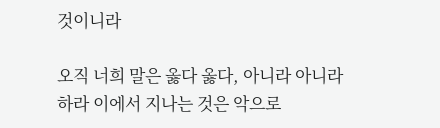것이니라

오직 너희 말은 옳다 옳다, 아니라 아니라 하라 이에서 지나는 것은 악으로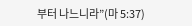부터 나느니라”(마 5:37)